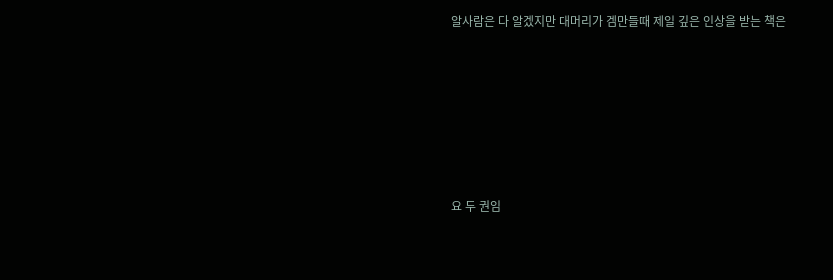알사람은 다 알겠지만 대머리가 겜만들때 제일 깊은 인상을 받는 책은









요 두 권임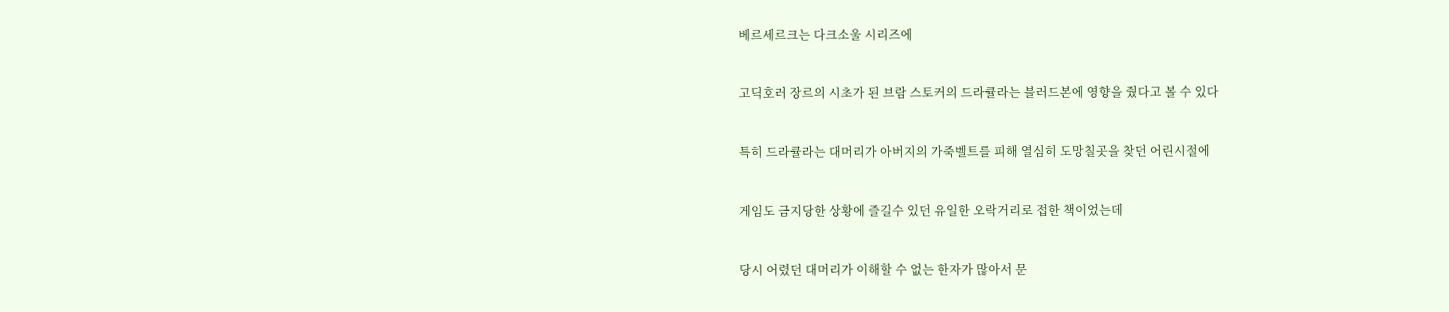베르세르크는 다크소울 시리즈에


고딕호러 장르의 시초가 된 브람 스토커의 드라큘라는 블러드본에 영향을 줬다고 볼 수 있다


특히 드라큘라는 대머리가 아버지의 가죽벨트를 피해 열심히 도망칠곳을 찾던 어린시절에


게임도 금지당한 상황에 즐길수 있던 유일한 오락거리로 접한 책이었는데


당시 어렸던 대머리가 이해할 수 없는 한자가 많아서 문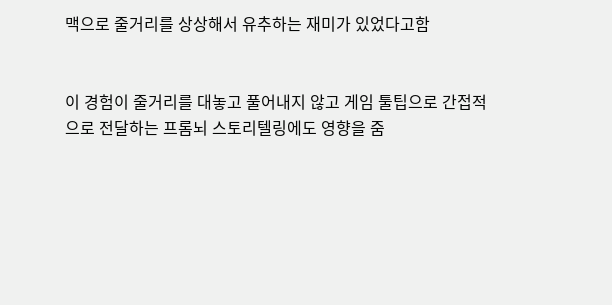맥으로 줄거리를 상상해서 유추하는 재미가 있었다고함


이 경험이 줄거리를 대놓고 풀어내지 않고 게임 툴팁으로 간접적으로 전달하는 프롬뇌 스토리텔링에도 영향을 줌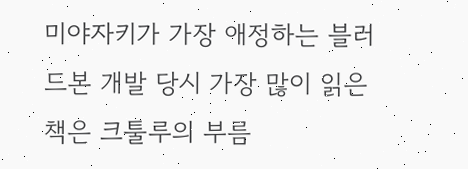미야자키가 가장 애정하는 블러드본 개발 당시 가장 많이 읽은 책은 크툴루의 부름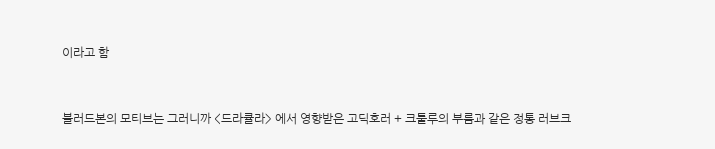이라고 함


블러드본의 모티브는 그러니까 <드라큘라> 에서 영향받은 고딕호러 + 크툴루의 부름과 같은 정통 러브크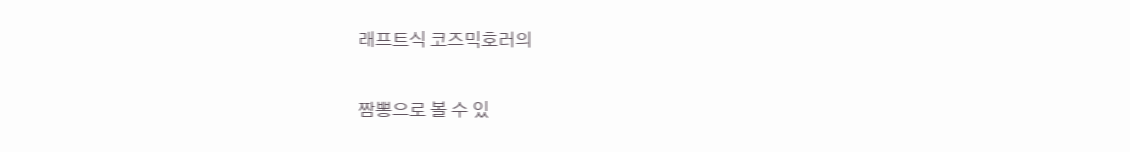래프트식 코즈믹호러의


짬뽕으로 볼 수 있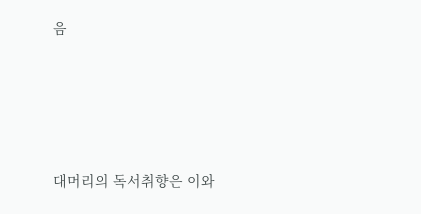음




대머리의 독서취향은 이와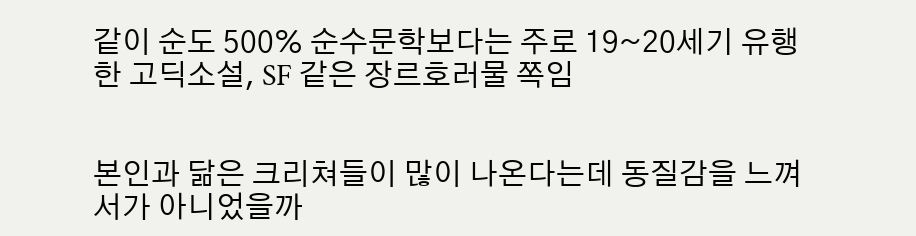같이 순도 500% 순수문학보다는 주로 19~20세기 유행한 고딕소설, SF 같은 장르호러물 쪽임


본인과 닮은 크리쳐들이 많이 나온다는데 동질감을 느껴서가 아니었을까